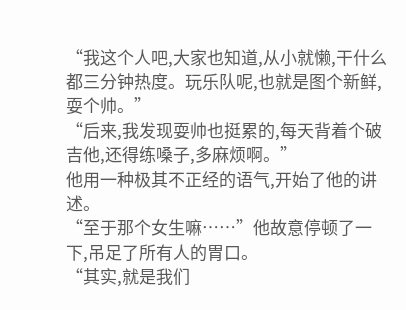“我这个人吧,大家也知道,从小就懒,干什么都三分钟热度。玩乐队呢,也就是图个新鲜,耍个帅。”
“后来,我发现耍帅也挺累的,每天背着个破吉他,还得练嗓子,多麻烦啊。”
他用一种极其不正经的语气,开始了他的讲述。
“至于那个女生嘛……”他故意停顿了一下,吊足了所有人的胃口。
“其实,就是我们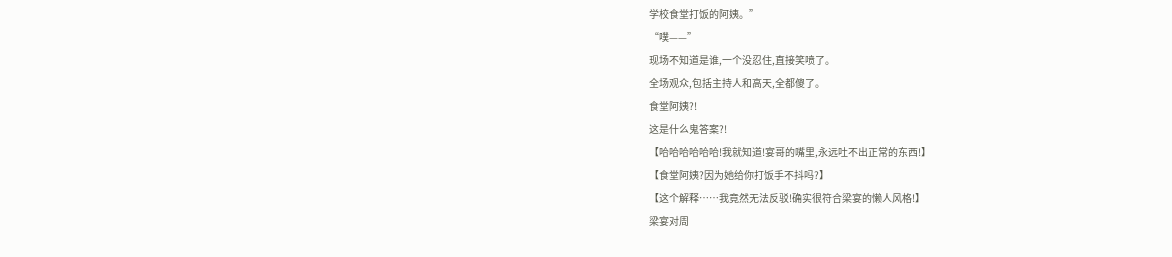学校食堂打饭的阿姨。”
“噗——”
现场不知道是谁,一个没忍住,直接笑喷了。
全场观众,包括主持人和高天,全都傻了。
食堂阿姨?!
这是什么鬼答案?!
【哈哈哈哈哈哈!我就知道!宴哥的嘴里,永远吐不出正常的东西!】
【食堂阿姨?因为她给你打饭手不抖吗?】
【这个解释……我竟然无法反驳!确实很符合梁宴的懒人风格!】
梁宴对周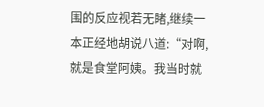围的反应视若无睹,继续一本正经地胡说八道:“对啊,就是食堂阿姨。我当时就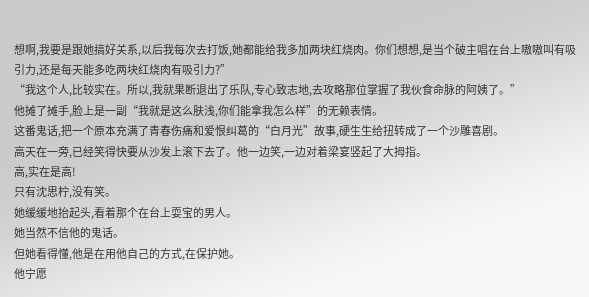想啊,我要是跟她搞好关系,以后我每次去打饭,她都能给我多加两块红烧肉。你们想想,是当个破主唱在台上嗷嗷叫有吸引力,还是每天能多吃两块红烧肉有吸引力?”
“我这个人,比较实在。所以,我就果断退出了乐队,专心致志地,去攻略那位掌握了我伙食命脉的阿姨了。”
他摊了摊手,脸上是一副“我就是这么肤浅,你们能拿我怎么样”的无赖表情。
这番鬼话,把一个原本充满了青春伤痛和爱恨纠葛的“白月光”故事,硬生生给扭转成了一个沙雕喜剧。
高天在一旁,已经笑得快要从沙发上滚下去了。他一边笑,一边对着梁宴竖起了大拇指。
高,实在是高!
只有沈思柠,没有笑。
她缓缓地抬起头,看着那个在台上耍宝的男人。
她当然不信他的鬼话。
但她看得懂,他是在用他自己的方式,在保护她。
他宁愿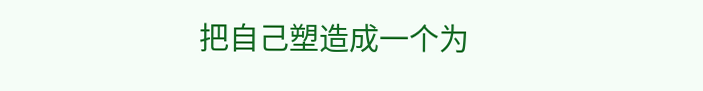把自己塑造成一个为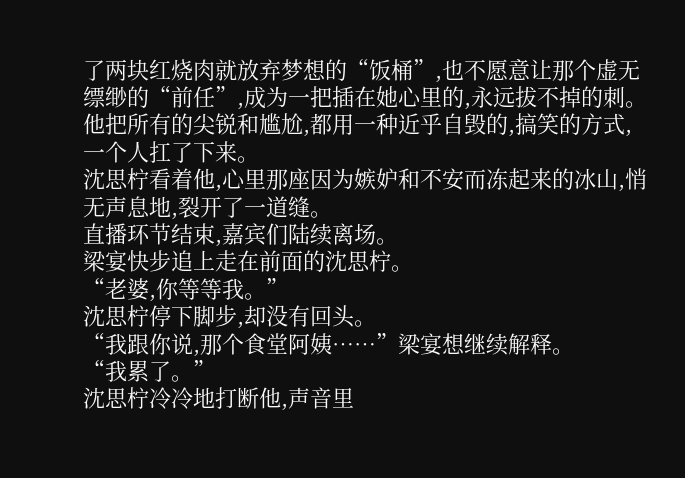了两块红烧肉就放弃梦想的“饭桶”,也不愿意让那个虚无缥缈的“前任”,成为一把插在她心里的,永远拔不掉的刺。
他把所有的尖锐和尴尬,都用一种近乎自毁的,搞笑的方式,一个人扛了下来。
沈思柠看着他,心里那座因为嫉妒和不安而冻起来的冰山,悄无声息地,裂开了一道缝。
直播环节结束,嘉宾们陆续离场。
梁宴快步追上走在前面的沈思柠。
“老婆,你等等我。”
沈思柠停下脚步,却没有回头。
“我跟你说,那个食堂阿姨……”梁宴想继续解释。
“我累了。”
沈思柠冷冷地打断他,声音里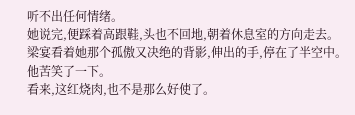听不出任何情绪。
她说完,便踩着高跟鞋,头也不回地,朝着休息室的方向走去。
梁宴看着她那个孤傲又决绝的背影,伸出的手,停在了半空中。
他苦笑了一下。
看来,这红烧肉,也不是那么好使了。